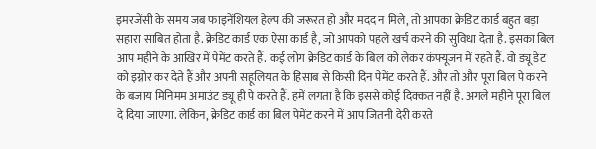इमरजेंसी के समय जब फाइनेंशियल हेल्प की जरूरत हो और मदद न मिले, तो आपका क्रेडिट कार्ड बहुत बड़ा सहारा साबित होता है. क्रेडिट कार्ड एक ऐसा कार्ड है, जो आपको पहले खर्च करने की सुविधा देता है. इसका बिल आप महीने के आखिर में पेमेंट करते हैं. कई लोग क्रेडिट कार्ड के बिल को लेकर कंफ्यूजन में रहते हैं. वो ड्यू डेट को इग्नोर कर देते हैं और अपनी सहूलियत के हिसाब से किसी दिन पेमेंट करते हैं. और तो और पूरा बिल पे करने के बजाय मिनिमम अमाउंट ड्यू ही पे करते हैं. हमें लगता है कि इससे कोई दिक्कत नहीं है. अगले महीने पूरा बिल दे दिया जाएगा. लेकिन, क्रेडिट कार्ड का बिल पेमेंट करने में आप जितनी देरी करते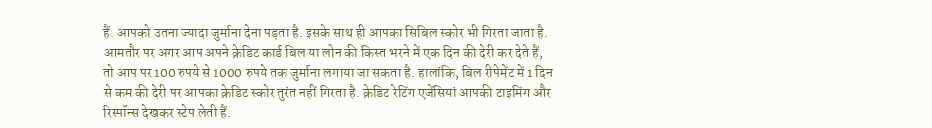हैं. आपको उतना ज्यादा जुर्माना देना पड़ता है. इसके साथ ही आपका सिबिल स्कोर भी गिरता जाता है.
आमतौर पर अगर आप अपने क्रेडिट कार्ड बिल या लोन की किस्त भरने में एक दिन की देरी कर देते हैं, तो आप पर 100 रुपये से 1000 रुपये तक जुर्माना लगाया जा सकता है. हालांकि, बिल रीपेमेंट में 1 दिन से कम की देरी पर आपका क्रेडिट स्कोर तुरंत नहीं गिरता है. क्रेडिट रेटिंग एजेंसियां आपकी टाइमिंग और रिस्पॉन्स देखकर स्टेप लेती हैं.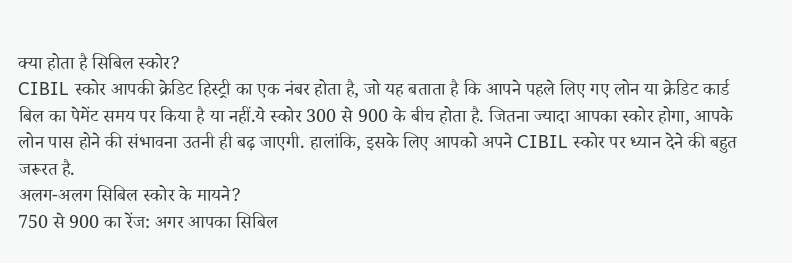क्या होता है सिबिल स्कोर?
CIBIL स्कोर आपकी क्रेडिट हिस्ट्री का एक नंबर होता है, जो यह बताता है कि आपने पहले लिए गए लोन या क्रेडिट कार्ड बिल का पेमेंट समय पर किया है या नहीं.ये स्कोर 300 से 900 के बीच होता है. जितना ज्यादा आपका स्कोर होगा, आपके लोन पास होने की संभावना उतनी ही बढ़ जाएगी. हालांकि, इसके लिए आपको अपने CIBIL स्कोर पर ध्यान देने की बहुत जरूरत है.
अलग-अलग सिबिल स्कोर के मायने?
750 से 900 का रेंज: अगर आपका सिबिल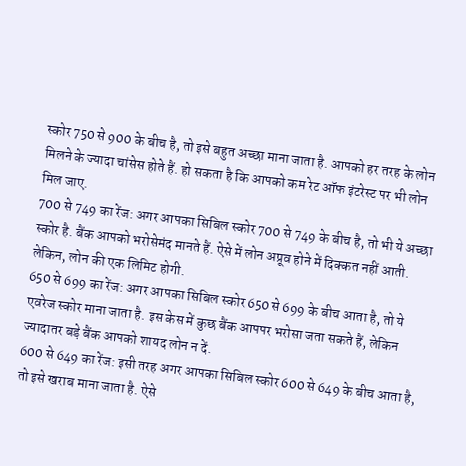स्कोर 750 से 900 के बीच है, तो इसे बहुत अच्छा माना जाता है. आपको हर तरह के लोन मिलने के ज्यादा चांसेस होते हैं. हो सकता है कि आपको कम रेट ऑफ इंटरेस्ट पर भी लोन मिल जाए.
700 से 749 का रेंज: अगर आपका सिबिल स्कोर 700 से 749 के बीच है, तो भी ये अच्छा स्कोर है. बैंक आपको भरोसेमंद मानते हैं. ऐसे में लोन अप्रूव होने में दिक्कत नहीं आती. लेकिन, लोन की एक लिमिट होगी.
650 से 699 का रेंज: अगर आपका सिबिल स्कोर 650 से 699 के बीच आता है, तो ये एवरेज स्कोर माना जाता है. इस केस में कुछ बैंक आपपर भरोसा जता सकते हैं, लेकिन ज्यादातर बड़े बैंक आपको शायद लोन न दें.
600 से 649 का रेंज: इसी तरह अगर आपका सिबिल स्कोर 600 से 649 के बीच आता है, तो इसे खराब माना जाता है. ऐसे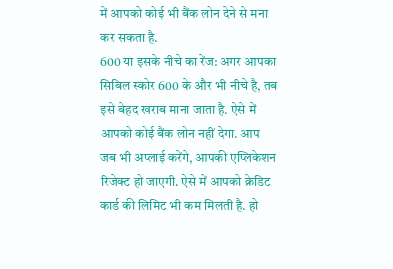में आपको कोई भी बैंक लोन देने से मना कर सकता है.
600 या इसके नीचे का रेंज: अगर आपका सिबिल स्कोर 600 के और भी नीचे है, तब इसे बेहद खराब माना जाता है. ऐसे में आपको कोई बैंक लोन नहीं देगा. आप जब भी अप्लाई करेंगे, आपकी एप्लिकेशन रिजेक्ट हो जाएगी. ऐसे में आपको क्रेडिट कार्ड की लिमिट भी कम मिलती है. हो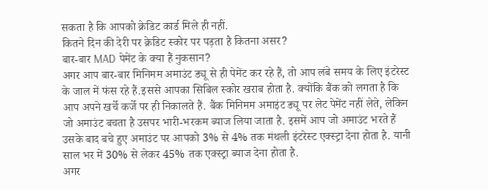सकता है कि आपको क्रेडिट कार्ड मिले ही नहीं.
कितने दिन की देरी पर क्रेडिट स्कोर पर पड़ता है कितना असर?
बार-बार MAD पेमेंट के क्या हैं नुकसान?
अगर आप बार-बार मिनिमम अमाउंट ड्यू से ही पेमेंट कर रहे हैं, तो आप लंबे समय के लिए इंटरेस्ट के जाल में फंस रहे हैं.इससे आपका सिबिल स्कोर खराब होता है. क्योंकि बैंक को लगता है कि आप अपने खर्चे कर्जे पर ही निकालते हैं. बैंक मिनिमम अमाइंट ड्यू पर लेट पेमेंट नहीं लेते, लेकिन जो अमाउंट बचता है उसपर भारी-भरकम ब्याज लिया जाता है. इसमें आप जो अमाउंट भरते हैं उसके बाद बचे हुए अमाउंट पर आपको 3% से 4% तक मंथली इंटरेस्ट एक्स्ट्रा देना होता है. यानी साल भर में 30% से लेकर 45% तक एक्स्ट्रा ब्याज देना होता है.
अगर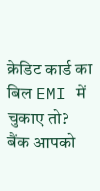क्रेडिट कार्ड का बिल EMI में चुकाए तो?
बैंक आपको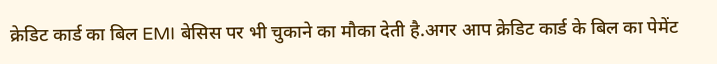क्रेडिट कार्ड का बिल EMI बेसिस पर भी चुकाने का मौका देती है.अगर आप क्रेडिट कार्ड के बिल का पेमेंट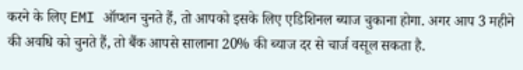करने के लिए EMI ऑप्शन चुनते हैं, तो आपको इसके लिए एडिशिनल ब्याज चुकाना होगा. अगर आप 3 महीने की अवधि को चुनते हैं, तो बैंक आपसे सालाना 20% की ब्याज दर से चार्ज वसूल सकता है.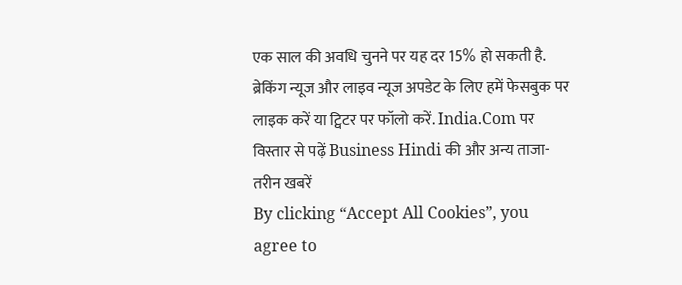एक साल की अवधि चुनने पर यह दर 15% हो सकती है.
ब्रेकिंग न्यूज और लाइव न्यूज अपडेट के लिए हमें फेसबुक पर लाइक करें या ट्विटर पर फॉलो करें. India.Com पर विस्तार से पढ़ें Business Hindi की और अन्य ताजा-तरीन खबरें
By clicking “Accept All Cookies”, you agree to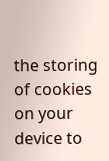the storing of cookies on your device to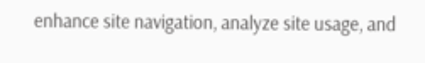enhance site navigation, analyze site usage, and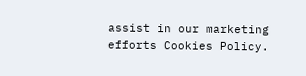assist in our marketing efforts Cookies Policy.